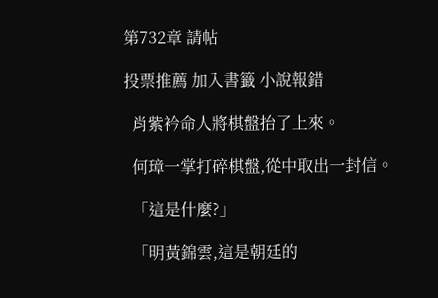第732章 請帖

投票推薦 加入書籤 小說報錯

  肖紫衿命人將棋盤抬了上來。

  何璋一掌打碎棋盤,從中取出一封信。

  「這是什麼?」

  「明黃錦雲,這是朝廷的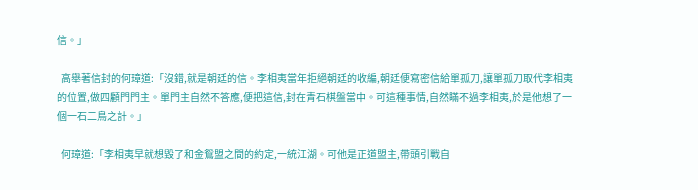信。」

  高舉著信封的何璋道:「沒錯,就是朝廷的信。李相夷當年拒絕朝廷的收編,朝廷便寫密信給單孤刀,讓單孤刀取代李相夷的位置,做四顧門門主。單門主自然不答應,便把這信,封在青石棋盤當中。可這種事情,自然瞞不過李相夷,於是他想了一個一石二鳥之計。」

  何璋道:「李相夷早就想毀了和金鴛盟之間的約定,一統江湖。可他是正道盟主,帶頭引戰自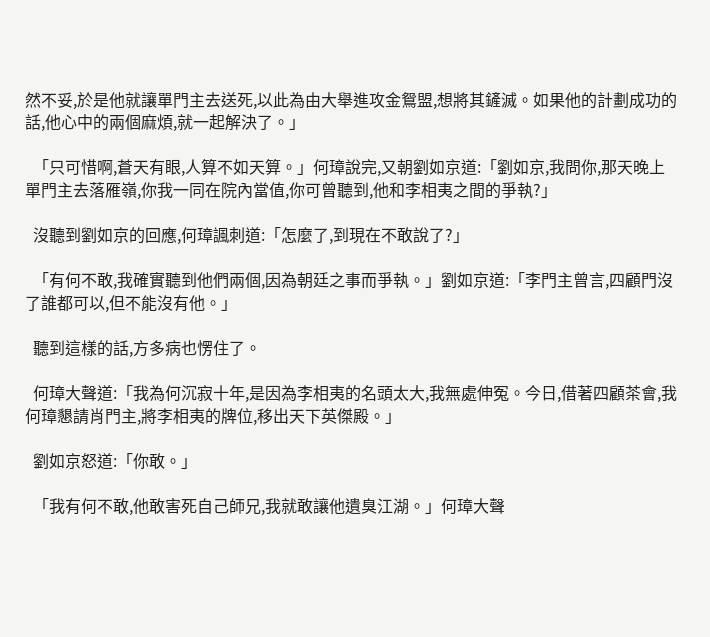然不妥,於是他就讓單門主去送死,以此為由大舉進攻金鴛盟,想將其鏟滅。如果他的計劃成功的話,他心中的兩個麻煩,就一起解決了。」

  「只可惜啊,蒼天有眼,人算不如天算。」何璋說完,又朝劉如京道:「劉如京,我問你,那天晚上單門主去落雁嶺,你我一同在院內當值,你可曾聽到,他和李相夷之間的爭執?」

  沒聽到劉如京的回應,何璋諷刺道:「怎麼了,到現在不敢說了?」

  「有何不敢,我確實聽到他們兩個,因為朝廷之事而爭執。」劉如京道:「李門主曾言,四顧門沒了誰都可以,但不能沒有他。」

  聽到這樣的話,方多病也愣住了。

  何璋大聲道:「我為何沉寂十年,是因為李相夷的名頭太大,我無處伸冤。今日,借著四顧茶會,我何璋懇請肖門主,將李相夷的牌位,移出天下英傑殿。」

  劉如京怒道:「你敢。」

  「我有何不敢,他敢害死自己師兄,我就敢讓他遺臭江湖。」何璋大聲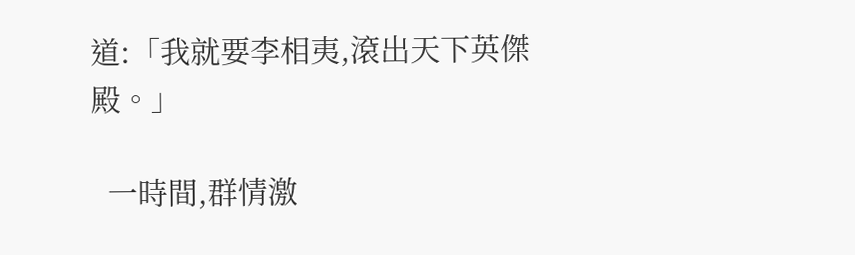道:「我就要李相夷,滾出天下英傑殿。」

  一時間,群情激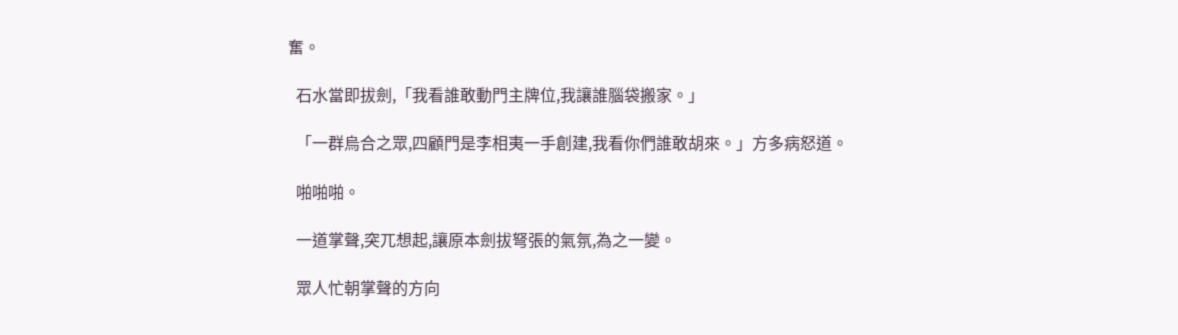奮。

  石水當即拔劍,「我看誰敢動門主牌位,我讓誰腦袋搬家。」

  「一群烏合之眾,四顧門是李相夷一手創建,我看你們誰敢胡來。」方多病怒道。

  啪啪啪。

  一道掌聲,突兀想起,讓原本劍拔弩張的氣氛,為之一變。

  眾人忙朝掌聲的方向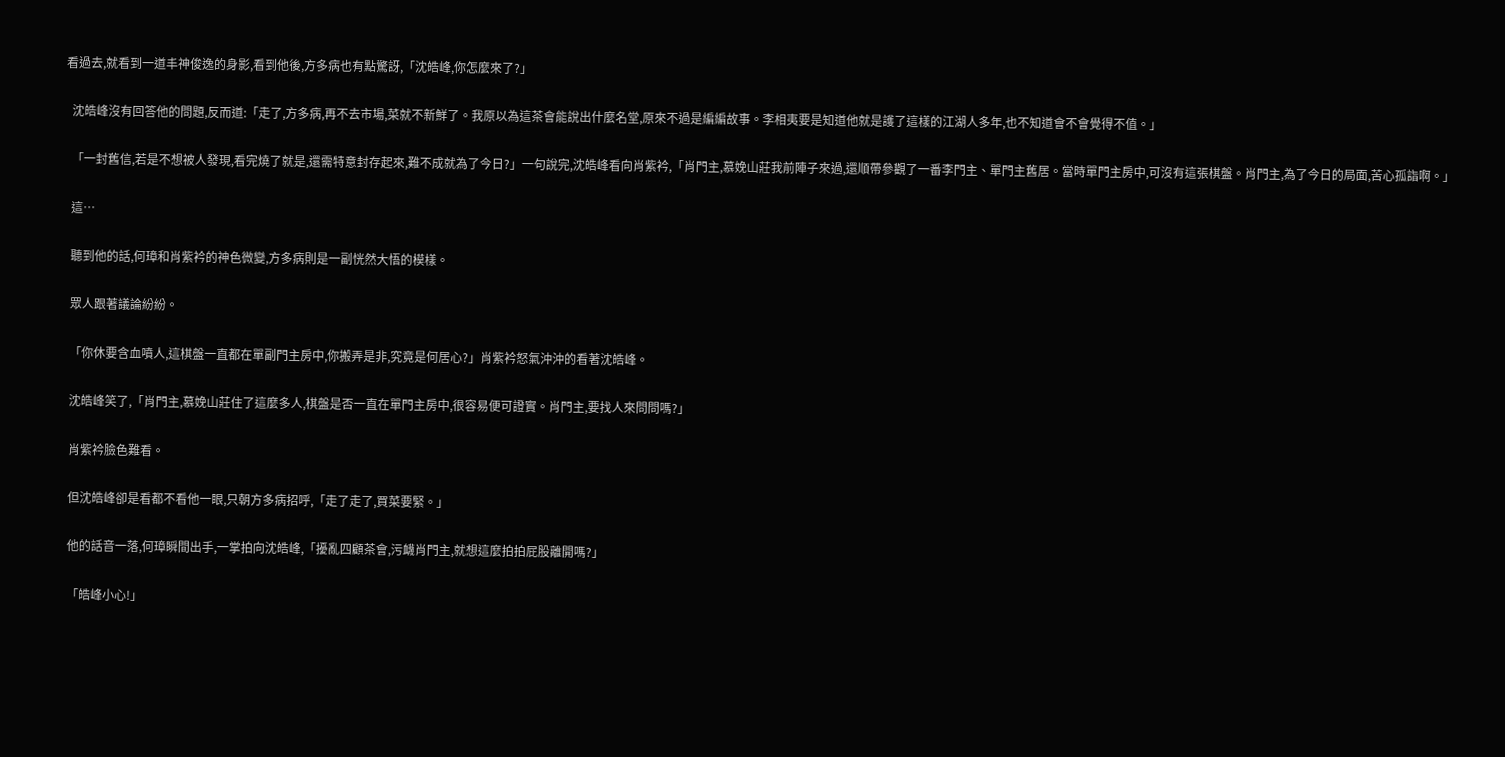看過去,就看到一道丰神俊逸的身影,看到他後,方多病也有點驚訝,「沈皓峰,你怎麼來了?」

  沈皓峰沒有回答他的問題,反而道:「走了,方多病,再不去市場,菜就不新鮮了。我原以為這茶會能說出什麼名堂,原來不過是編編故事。李相夷要是知道他就是護了這樣的江湖人多年,也不知道會不會覺得不值。」

  「一封舊信,若是不想被人發現,看完燒了就是,還需特意封存起來,難不成就為了今日?」一句說完,沈皓峰看向肖紫衿,「肖門主,慕娩山莊我前陣子來過,還順帶參觀了一番李門主、單門主舊居。當時單門主房中,可沒有這張棋盤。肖門主,為了今日的局面,苦心孤詣啊。」

  這…

  聽到他的話,何璋和肖紫衿的神色微變,方多病則是一副恍然大悟的模樣。

  眾人跟著議論紛紛。

  「你休要含血噴人,這棋盤一直都在單副門主房中,你搬弄是非,究竟是何居心?」肖紫衿怒氣沖沖的看著沈皓峰。

  沈皓峰笑了,「肖門主,慕娩山莊住了這麼多人,棋盤是否一直在單門主房中,很容易便可證實。肖門主,要找人來問問嗎?」

  肖紫衿臉色難看。

  但沈皓峰卻是看都不看他一眼,只朝方多病招呼,「走了走了,買菜要緊。」

  他的話音一落,何璋瞬間出手,一掌拍向沈皓峰,「擾亂四顧茶會,污衊肖門主,就想這麼拍拍屁股離開嗎?」

  「皓峰小心!」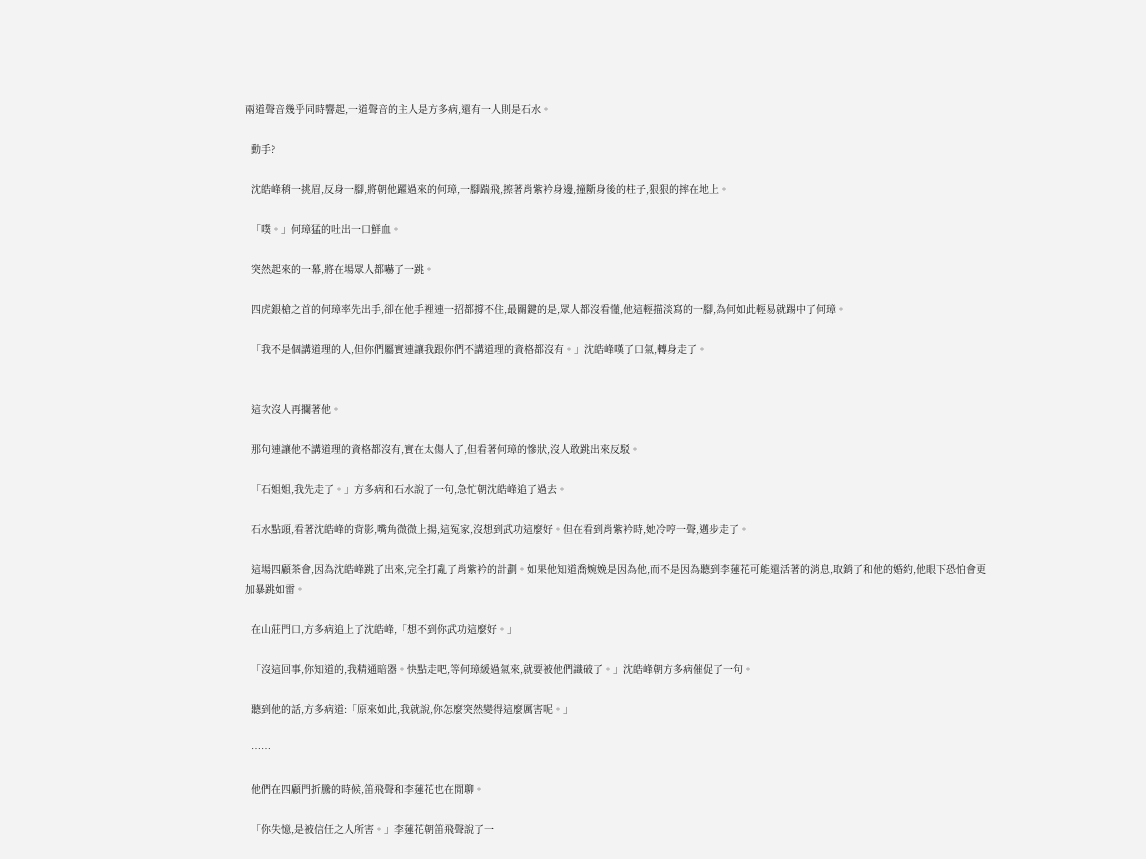兩道聲音幾乎同時響起,一道聲音的主人是方多病,還有一人則是石水。

  動手?

  沈皓峰稍一挑眉,反身一腳,將朝他躍過來的何璋,一腳踹飛,擦著肖紫衿身邊,撞斷身後的柱子,狠狠的摔在地上。

  「噗。」何璋猛的吐出一口鮮血。

  突然起來的一幕,將在場眾人都嚇了一跳。

  四虎銀槍之首的何璋率先出手,卻在他手裡連一招都撐不住,最關鍵的是,眾人都沒看懂,他這輕描淡寫的一腳,為何如此輕易就踢中了何璋。

  「我不是個講道理的人,但你們屬實連讓我跟你們不講道理的資格都沒有。」沈皓峰嘆了口氣,轉身走了。


  這次沒人再攔著他。

  那句連讓他不講道理的資格都沒有,實在太傷人了,但看著何璋的慘狀,沒人敢跳出來反駁。

  「石姐姐,我先走了。」方多病和石水說了一句,急忙朝沈皓峰追了過去。

  石水點頭,看著沈皓峰的背影,嘴角微微上揚,這冤家,沒想到武功這麼好。但在看到肖紫衿時,她冷哼一聲,邁步走了。

  這場四顧茶會,因為沈皓峰跳了出來,完全打亂了肖紫衿的計劃。如果他知道喬婉娩是因為他,而不是因為聽到李蓮花可能還活著的消息,取銷了和他的婚約,他眼下恐怕會更加暴跳如雷。

  在山莊門口,方多病追上了沈皓峰,「想不到你武功這麼好。」

  「沒這回事,你知道的,我精通暗器。快點走吧,等何璋緩過氣來,就要被他們識破了。」沈皓峰朝方多病催促了一句。

  聽到他的話,方多病道:「原來如此,我就說,你怎麼突然變得這麼厲害呢。」

  ……

  他們在四顧門折騰的時候,笛飛聲和李蓮花也在閒聊。

  「你失憶,是被信任之人所害。」李蓮花朝笛飛聲說了一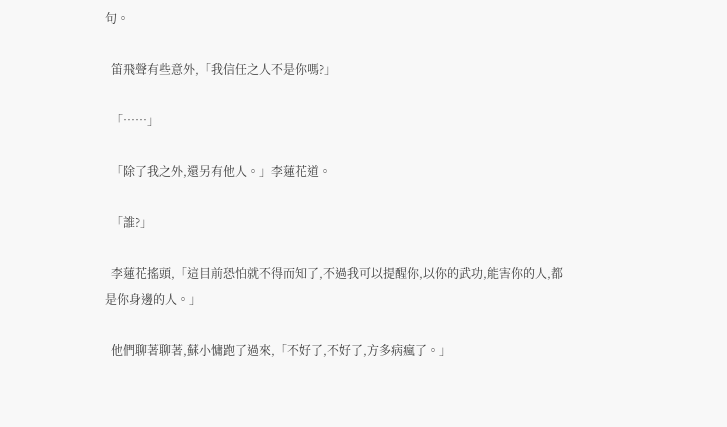句。

  笛飛聲有些意外,「我信任之人不是你嗎?」

  「……」

  「除了我之外,還另有他人。」李蓮花道。

  「誰?」

  李蓮花搖頭,「這目前恐怕就不得而知了,不過我可以提醒你,以你的武功,能害你的人,都是你身邊的人。」

  他們聊著聊著,蘇小慵跑了過來,「不好了,不好了,方多病瘋了。」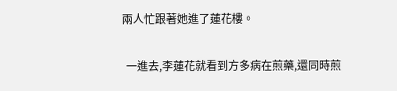兩人忙跟著她進了蓮花樓。

  一進去,李蓮花就看到方多病在煎藥,還同時煎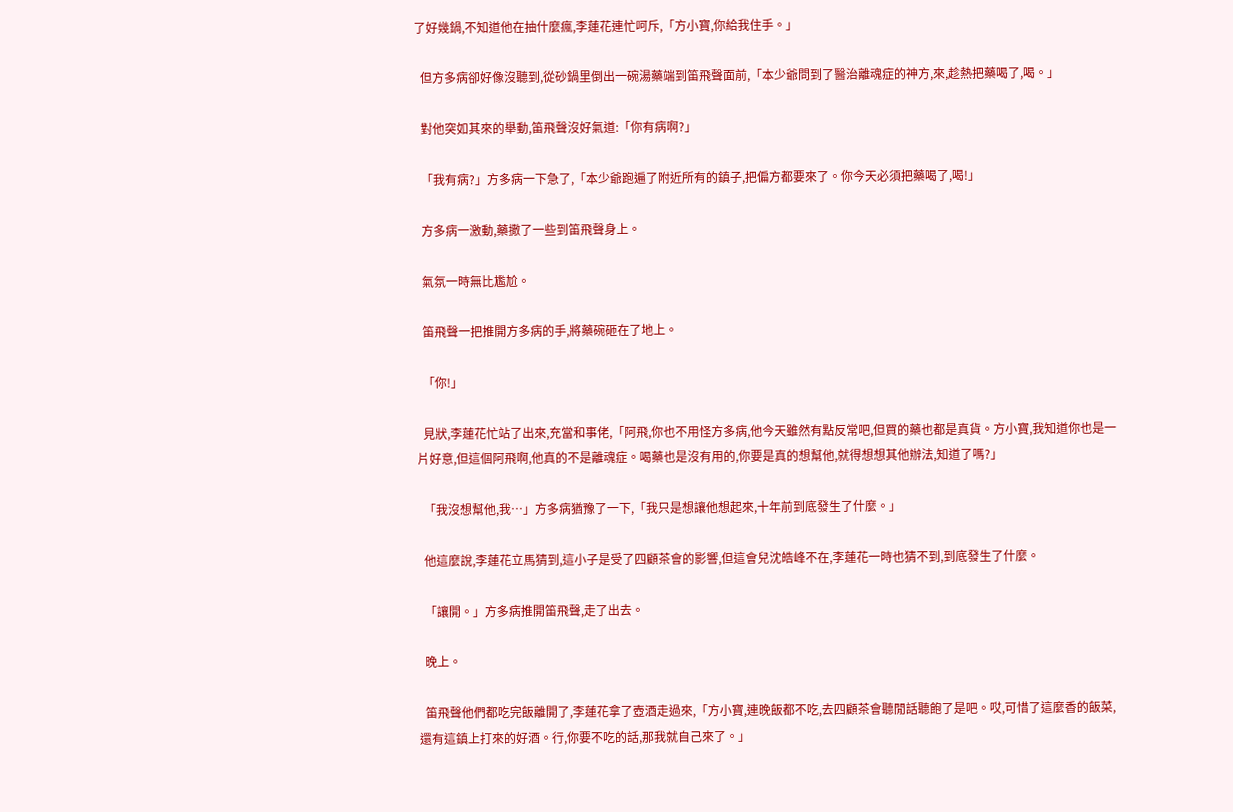了好幾鍋,不知道他在抽什麼瘋,李蓮花連忙呵斥,「方小寶,你給我住手。」

  但方多病卻好像沒聽到,從砂鍋里倒出一碗湯藥端到笛飛聲面前,「本少爺問到了醫治離魂症的神方,來,趁熱把藥喝了,喝。」

  對他突如其來的舉動,笛飛聲沒好氣道:「你有病啊?」

  「我有病?」方多病一下急了,「本少爺跑遍了附近所有的鎮子,把偏方都要來了。你今天必須把藥喝了,喝!」

  方多病一激動,藥撒了一些到笛飛聲身上。

  氣氛一時無比尷尬。

  笛飛聲一把推開方多病的手,將藥碗砸在了地上。

  「你!」

  見狀,李蓮花忙站了出來,充當和事佬,「阿飛,你也不用怪方多病,他今天雖然有點反常吧,但買的藥也都是真貨。方小寶,我知道你也是一片好意,但這個阿飛啊,他真的不是離魂症。喝藥也是沒有用的,你要是真的想幫他,就得想想其他辦法,知道了嗎?」

  「我沒想幫他,我…」方多病猶豫了一下,「我只是想讓他想起來,十年前到底發生了什麼。」

  他這麼說,李蓮花立馬猜到,這小子是受了四顧茶會的影響,但這會兒沈皓峰不在,李蓮花一時也猜不到,到底發生了什麼。

  「讓開。」方多病推開笛飛聲,走了出去。

  晚上。

  笛飛聲他們都吃完飯離開了,李蓮花拿了壺酒走過來,「方小寶,連晚飯都不吃,去四顧茶會聽閒話聽飽了是吧。哎,可惜了這麼香的飯菜,還有這鎮上打來的好酒。行,你要不吃的話,那我就自己來了。」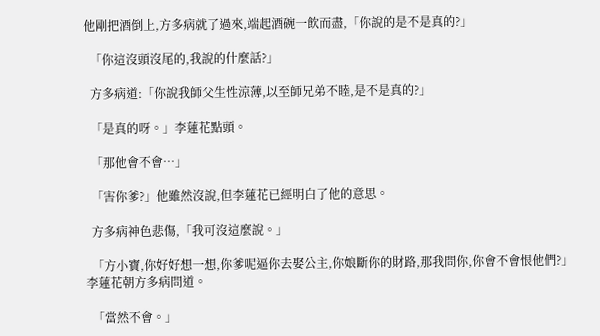他剛把酒倒上,方多病就了過來,端起酒碗一飲而盡,「你說的是不是真的?」

  「你這沒頭沒尾的,我說的什麼話?」

  方多病道:「你說我師父生性涼薄,以至師兄弟不睦,是不是真的?」

  「是真的呀。」李蓮花點頭。

  「那他會不會…」

  「害你爹?」他雖然沒說,但李蓮花已經明白了他的意思。

  方多病神色悲傷,「我可沒這麼說。」

  「方小寶,你好好想一想,你爹呢逼你去娶公主,你娘斷你的財路,那我問你,你會不會恨他們?」李蓮花朝方多病問道。

  「當然不會。」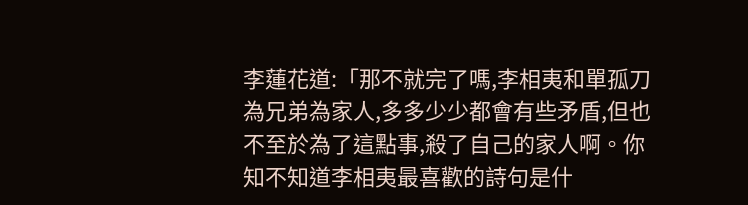李蓮花道:「那不就完了嗎,李相夷和單孤刀為兄弟為家人,多多少少都會有些矛盾,但也不至於為了這點事,殺了自己的家人啊。你知不知道李相夷最喜歡的詩句是什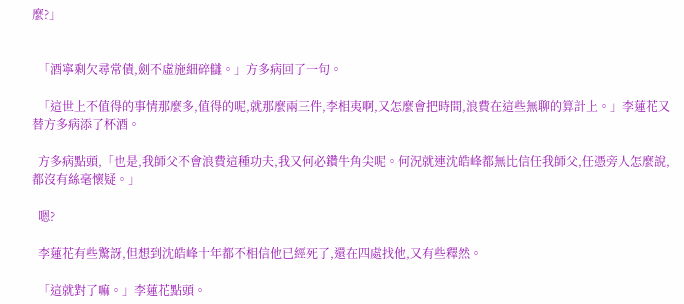麼?」


  「酒寧剩欠尋常債,劍不虛施細碎讎。」方多病回了一句。

  「這世上不值得的事情那麼多,值得的呢,就那麼兩三件,李相夷啊,又怎麼會把時間,浪費在這些無聊的算計上。」李蓮花又替方多病添了杯酒。

  方多病點頭,「也是,我師父不會浪費這種功夫,我又何必鑽牛角尖呢。何況就連沈皓峰都無比信任我師父,任憑旁人怎麼說,都沒有絲毫懷疑。」

  嗯?

  李蓮花有些驚訝,但想到沈皓峰十年都不相信他已經死了,還在四處找他,又有些釋然。

  「這就對了嘛。」李蓮花點頭。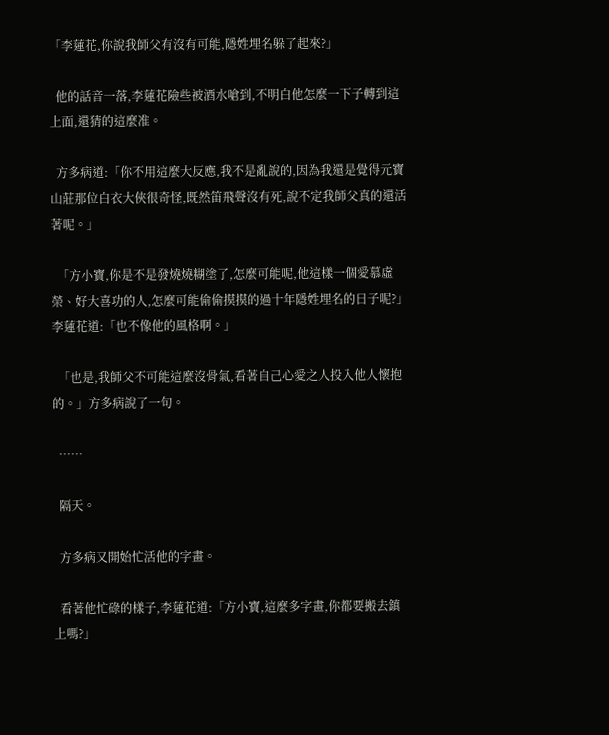「李蓮花,你說我師父有沒有可能,隱姓埋名躲了起來?」

  他的話音一落,李蓮花險些被酒水嗆到,不明白他怎麼一下子轉到這上面,還猜的這麼准。

  方多病道:「你不用這麼大反應,我不是亂說的,因為我還是覺得元寶山莊那位白衣大俠很奇怪,既然笛飛聲沒有死,說不定我師父真的還活著呢。」

  「方小寶,你是不是發燒燒糊塗了,怎麼可能呢,他這樣一個愛慕虛榮、好大喜功的人,怎麼可能偷偷摸摸的過十年隱姓埋名的日子呢?」李蓮花道:「也不像他的風格啊。」

  「也是,我師父不可能這麼沒骨氣,看著自己心愛之人投入他人懷抱的。」方多病說了一句。

  ……

  隔天。

  方多病又開始忙活他的字畫。

  看著他忙碌的樣子,李蓮花道:「方小寶,這麼多字畫,你都要搬去鎮上嗎?」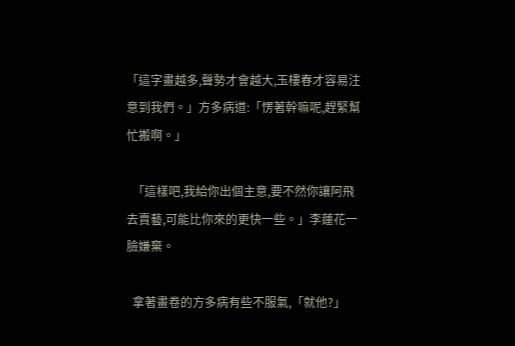「這字畫越多,聲勢才會越大,玉樓春才容易注意到我們。」方多病道:「愣著幹嘛呢,趕緊幫忙搬啊。」

  「這樣吧,我給你出個主意,要不然你讓阿飛去賣藝,可能比你來的更快一些。」李蓮花一臉嫌棄。

  拿著畫卷的方多病有些不服氣,「就他?」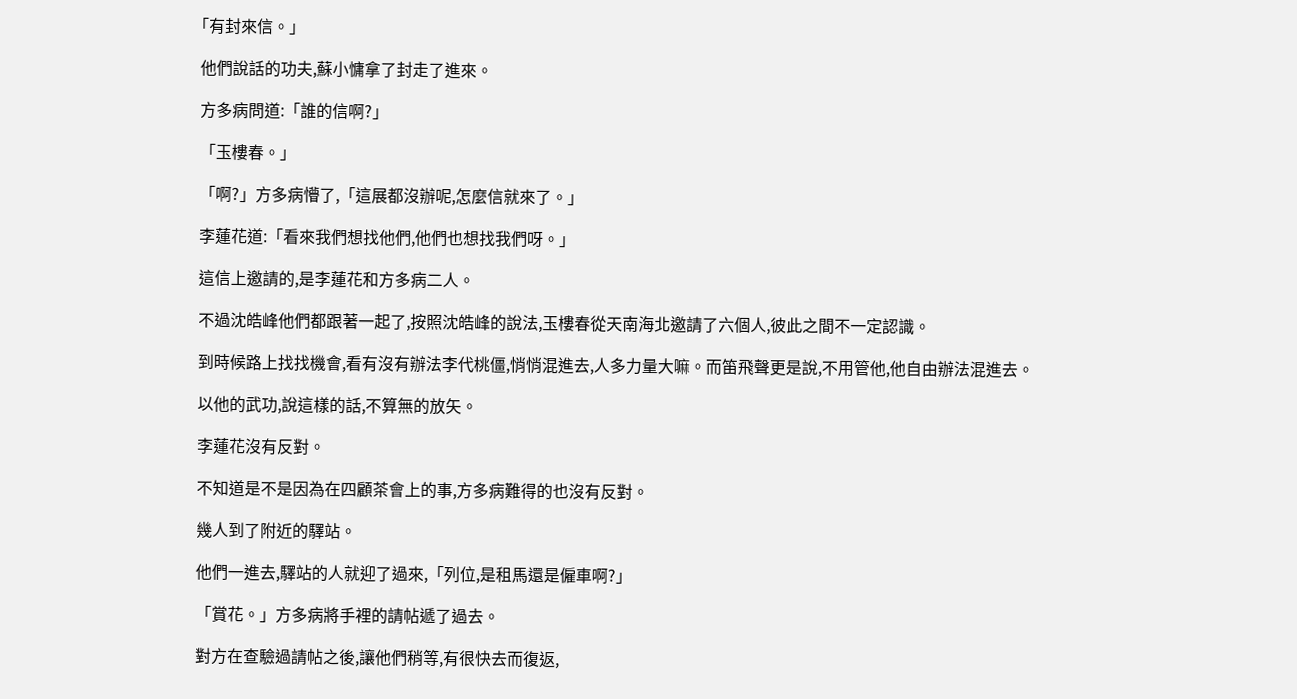「有封來信。」

  他們說話的功夫,蘇小慵拿了封走了進來。

  方多病問道:「誰的信啊?」

  「玉樓春。」

  「啊?」方多病懵了,「這展都沒辦呢,怎麼信就來了。」

  李蓮花道:「看來我們想找他們,他們也想找我們呀。」

  這信上邀請的,是李蓮花和方多病二人。

  不過沈皓峰他們都跟著一起了,按照沈皓峰的說法,玉樓春從天南海北邀請了六個人,彼此之間不一定認識。

  到時候路上找找機會,看有沒有辦法李代桃僵,悄悄混進去,人多力量大嘛。而笛飛聲更是說,不用管他,他自由辦法混進去。

  以他的武功,說這樣的話,不算無的放矢。

  李蓮花沒有反對。

  不知道是不是因為在四顧茶會上的事,方多病難得的也沒有反對。

  幾人到了附近的驛站。

  他們一進去,驛站的人就迎了過來,「列位,是租馬還是僱車啊?」

  「賞花。」方多病將手裡的請帖遞了過去。

  對方在查驗過請帖之後,讓他們稍等,有很快去而復返,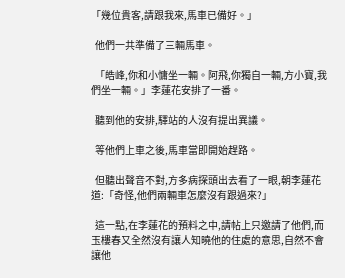「幾位貴客,請跟我來,馬車已備好。」

  他們一共準備了三輛馬車。

  「皓峰,你和小慵坐一輛。阿飛,你獨自一輛,方小寶,我們坐一輛。」李蓮花安排了一番。

  聽到他的安排,驛站的人沒有提出異議。

  等他們上車之後,馬車當即開始趕路。

  但聽出聲音不對,方多病探頭出去看了一眼,朝李蓮花道:「奇怪,他們兩輛車怎麼沒有跟過來?」

  這一點,在李蓮花的預料之中,請帖上只邀請了他們,而玉樓春又全然沒有讓人知曉他的住處的意思,自然不會讓他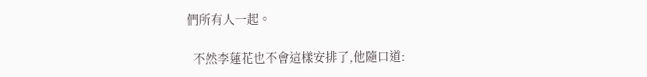們所有人一起。

  不然李蓮花也不會這樣安排了,他隨口道: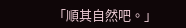「順其自然吧。」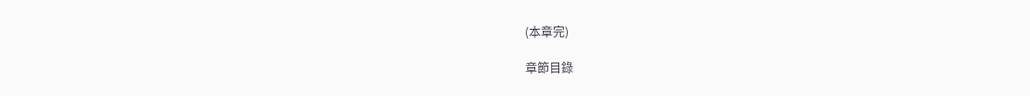(本章完)

章節目錄